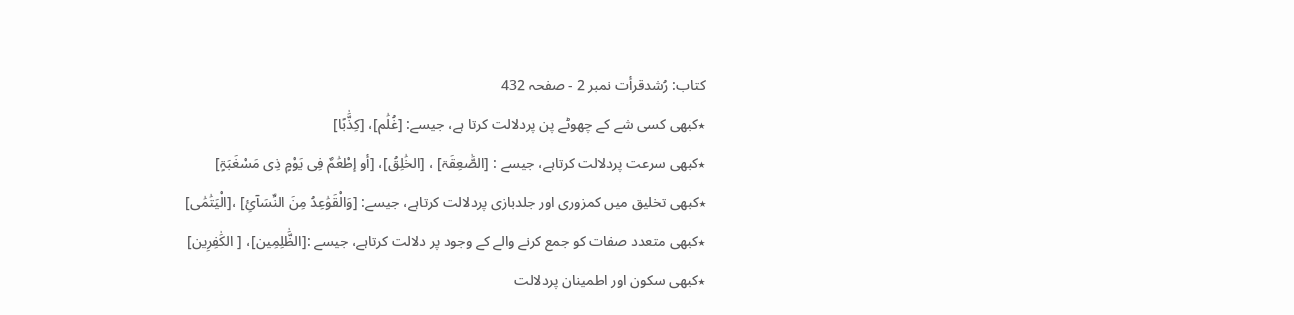کتاب: رُشدقرأت نمبر 2 - صفحہ 432
٭کبھی کسی شے کے چھوٹے پن پردلالت کرتا ہے، جیسے: [غُلَٰم]، [کِذَّٰبًا]
٭کبھی سرعت پردلالت کرتاہے، جیسے : [الصَّٰعِقَۃ] ، [الخَٰلِقُ]، [أو إطْعَٰمٌ فِی یَوْمٍ ذِی مَسْغَبَۃٍ]
٭کبھی تخلیق میں کمزوری اور جلدبازی پردلالت کرتاہے، جیسے: [وَالْقَوَٰعِدُ مِنَ النِّسَآئِ] ،[الْیَتَٰمَٰی]
٭کبھی متعدد صفات کو جمع کرنے والے کے وجود پر دلالت کرتاہے، جیسے :[الظَّٰلِمِین]، [ الکَٰفِرِین]
٭کبھی سکون اور اطمینان پردلالت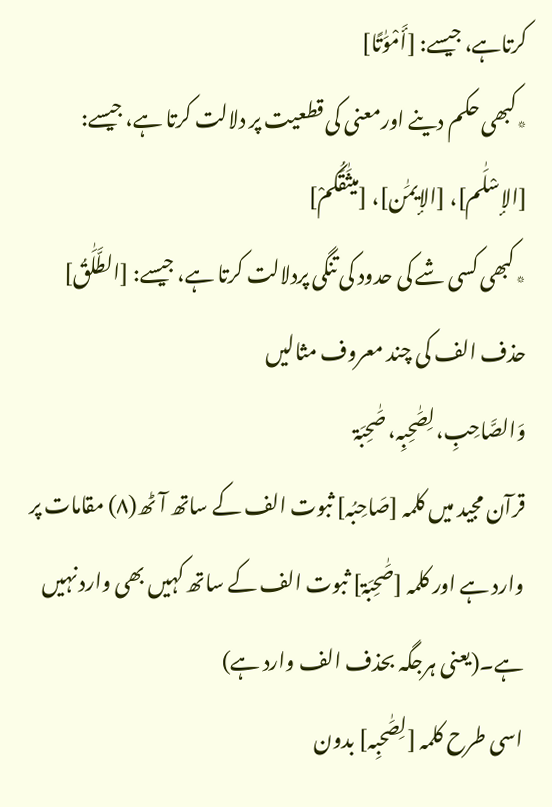کرتاہے، جیسے: [أَمْوَٰتًا]
٭کبھی حکم دینے اورمعنی کی قطعیت پر دلالت کرتا ہے، جیسے: [الإسْلَٰم]، [الإیمَٰن]، [میثَٰقَکُمْ]
٭کبھی کسی شے کی حدود کی تنگی پردلالت کرتا ہے، جیسے: [الطَّلَٰقُ]
حذف الف کی چند معروف مثالیں
وَالصَّاحِبِ،لِصَٰحِبِہ، صَٰحِبَۃ
قرآن مجید میں کلمہ [صَاحِبُہ] ثبوت الف کے ساتھ آٹھ(۸) مقامات پر وارد ہے اور کلمہ [صَٰحِبَۃ] ثبوت الف کے ساتھ کہیں بھی وارد نہیں ہے۔(یعنی ہرجگہ بحذف الف وارد ہے)
اسی طرح کلمہ [لِصَٰحبِہ] بدون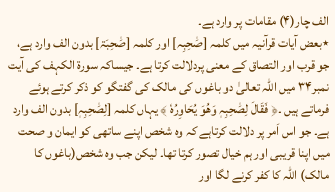الف چار(۴) مقامات پر وارد ہے۔
٭بعض آیات قرآنیہ میں کلمہ [صَٰحِبِہ] اور کلمہ [صَٰحِبَۃ] بدون الف وارد ہے، جو قرب اور التصاق کے معنی پردلالت کرتا ہے۔ جیساکہ سورۃ الکہف کی آیت نمبر۳۴ میں اللہ تعالیٰ دو باغوں کی مالک کی گفتگو کو ذکر کرتے ہوئے فرماتے ہیں ۔﴿ فَقَالَ لِصَٰحِبِہٖ وَھُوَ یُحَاوِرُہٗ ﴾ یہاں کلمہ [لِصَٰحِبِہٖ] بدون الف وارد ہے۔ جو اس اَمر پر دلالت کرتاہے کہ وہ شخص اپنے ساتھی کو ایمان و صحت میں اپنا قریبی اور ہم خیال تصور کرتا تھا۔ لیکن جب وہ شخص(باغوں کا مالک) اللہ کا کفر کرنے لگا اور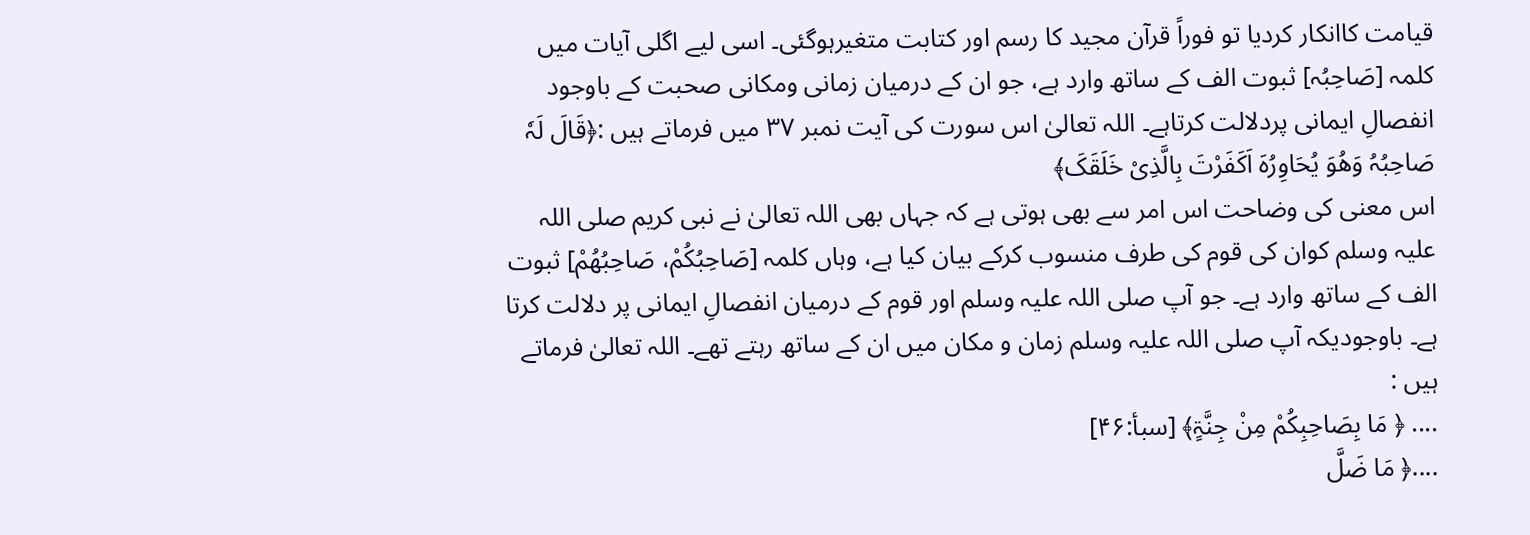قیامت کاانکار کردیا تو فوراً قرآن مجید کا رسم اور کتابت متغیرہوگئی۔ اسی لیے اگلی آیات میں کلمہ [صَاحِبُہ] ثبوت الف کے ساتھ وارد ہے، جو ان کے درمیان زمانی ومکانی صحبت کے باوجود انفصالِ ایمانی پردلالت کرتاہے۔ اللہ تعالیٰ اس سورت کی آیت نمبر ۳۷ میں فرماتے ہیں :﴿قَالَ لَہٗ صَاحِبُہُ وَھُوَ یُحَاوِرُہَ اَکَفَرْتَ بِالَّذِیْ خَلَقَکَ﴾
اس معنی کی وضاحت اس امر سے بھی ہوتی ہے کہ جہاں بھی اللہ تعالیٰ نے نبی کریم صلی اللہ علیہ وسلم کوان کی قوم کی طرف منسوب کرکے بیان کیا ہے، وہاں کلمہ [صَاحِبُکُمْ، صَاحِبُھُمْ] ثبوت الف کے ساتھ وارد ہے۔ جو آپ صلی اللہ علیہ وسلم اور قوم کے درمیان انفصالِ ایمانی پر دلالت کرتا ہے۔ باوجودیکہ آپ صلی اللہ علیہ وسلم زمان و مکان میں ان کے ساتھ رہتے تھے۔ اللہ تعالیٰ فرماتے ہیں :
.... ﴿ مَا بِصَاحِبِکُمْ مِنْ جِنَّۃٍ﴾ [سبأ:۴۶]
....﴿ مَا ضَلَّ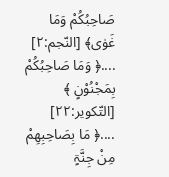صَاحِبُکُمْ وَمَا غَوٰی﴾ [النّجم:۲]
....﴿ وَمَا صَاحِبُکُمْ بِمَجْنُوْنٍ ﴾ [التّکویر:۲۲]
....﴿ مَا بِصَاحِبِھِمْ مِنْ جِنَّۃٍ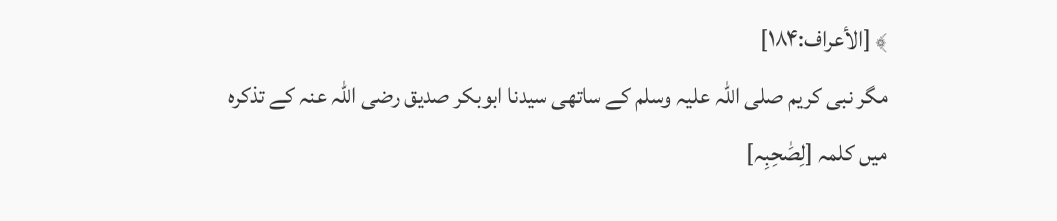﴾ [الأعراف:۱۸۴]
مگر نبی کریم صلی اللہ علیہ وسلم کے ساتھی سیدنا ابوبکر صدیق رضی اللہ عنہ کے تذکرہ میں کلمہ [لِصَٰحِبِہ]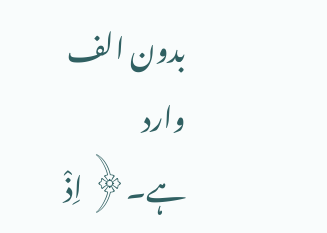بدون الف وارد ہے۔﴿ اِذْ